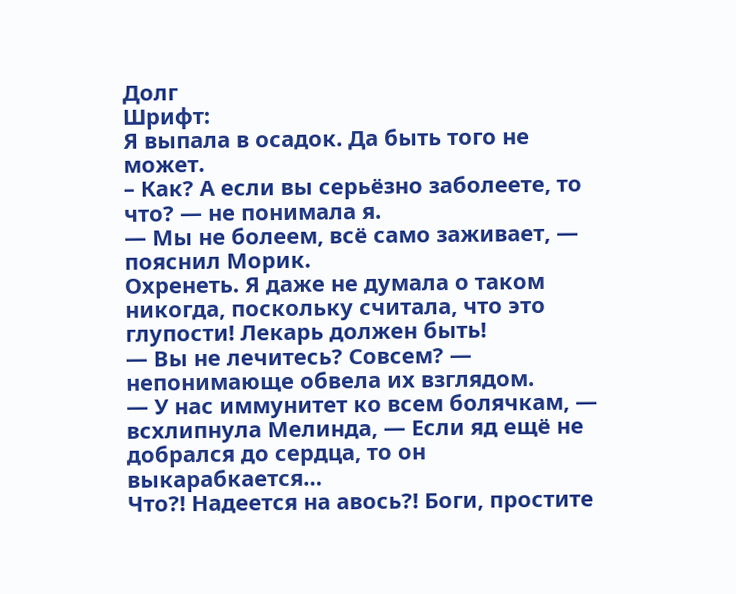Долг
Шрифт:
Я выпала в осадок. Да быть того не может.
– Как? А если вы серьёзно заболеете, то что? — не понимала я.
— Мы не болеем, всё само заживает, — пояснил Морик.
Охренеть. Я даже не думала о таком никогда, поскольку считала, что это глупости! Лекарь должен быть!
— Вы не лечитесь? Совсем? — непонимающе обвела их взглядом.
— У нас иммунитет ко всем болячкам, — всхлипнула Мелинда, — Если яд ещё не добрался до сердца, то он выкарабкается…
Что?! Надеется на авось?! Боги, простите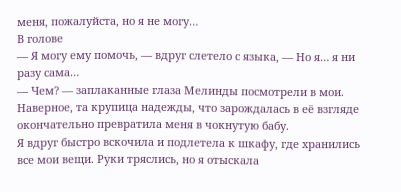меня, пожалуйста, но я не могу…
В голове
— Я могу ему помочь, — вдруг слетело с языка, — Но я… я ни разу сама…
— Чем? — заплаканные глаза Мелинды посмотрели в мои.
Наверное, та крупица надежды, что зарождалась в её взгляде окончательно превратила меня в чокнутую бабу.
Я вдруг быстро вскочила и подлетела к шкафу, где хранились все мои вещи. Руки тряслись, но я отыскала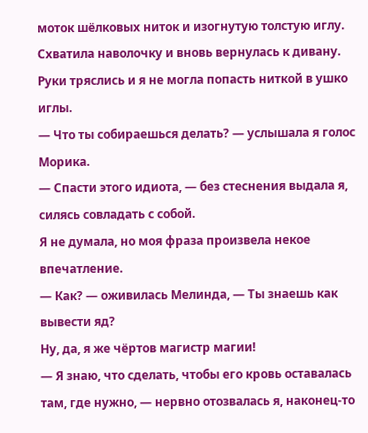моток шёлковых ниток и изогнутую толстую иглу. Схватила наволочку и вновь вернулась к дивану. Руки тряслись и я не могла попасть ниткой в ушко иглы.
— Что ты собираешься делать? — услышала я голос Морика.
— Спасти этого идиота, — без стеснения выдала я, силясь совладать с собой.
Я не думала, но моя фраза произвела некое впечатление.
— Как? — оживилась Мелинда, — Ты знаешь как вывести яд?
Ну, да, я же чёртов магистр магии!
— Я знаю, что сделать, чтобы его кровь оставалась там, где нужно, — нервно отозвалась я, наконец-то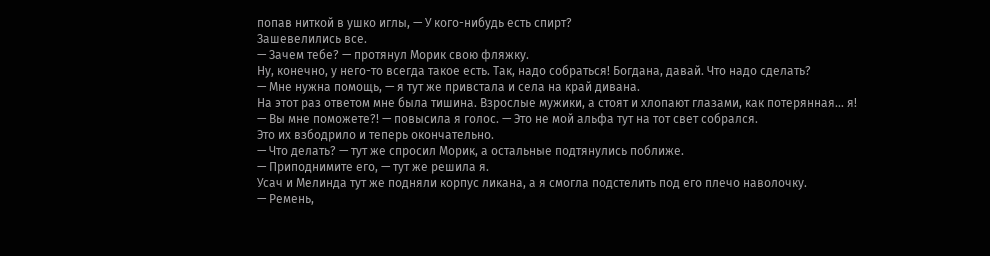попав ниткой в ушко иглы, — У кого-нибудь есть спирт?
Зашевелились все.
— Зачем тебе? — протянул Морик свою фляжку.
Ну, конечно, у него-то всегда такое есть. Так, надо собраться! Богдана, давай. Что надо сделать?
— Мне нужна помощь, — я тут же привстала и села на край дивана.
На этот раз ответом мне была тишина. Взрослые мужики, а стоят и хлопают глазами, как потерянная… я!
— Вы мне поможете?! — повысила я голос. — Это не мой альфа тут на тот свет собрался.
Это их взбодрило и теперь окончательно.
— Что делать? — тут же спросил Морик, а остальные подтянулись поближе.
— Приподнимите его, — тут же решила я.
Усач и Мелинда тут же подняли корпус ликана, а я смогла подстелить под его плечо наволочку.
— Ремень,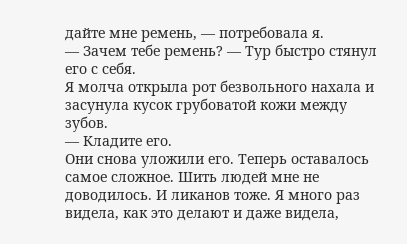дайте мне ремень, — потребовала я.
— Зачем тебе ремень? — Тур быстро стянул его с себя.
Я молча открыла рот безвольного нахала и засунула кусок грубоватой кожи между зубов.
— Кладите его.
Они снова уложили его. Теперь оставалось самое сложное. Шить людей мне не доводилось. И ликанов тоже. Я много раз видела, как это делают и даже видела,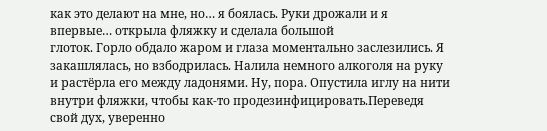как это делают на мне, но… я боялась. Руки дрожали и я впервые… открыла фляжку и сделала большой
глоток. Горло обдало жаром и глаза моментально заслезились. Я закашлялась, но взбодрилась. Налила немного алкоголя на руку и растёрла его между ладонями. Ну, пора. Опустила иглу на нити внутри фляжки, чтобы как-то продезинфицировать.Переведя свой дух, уверенно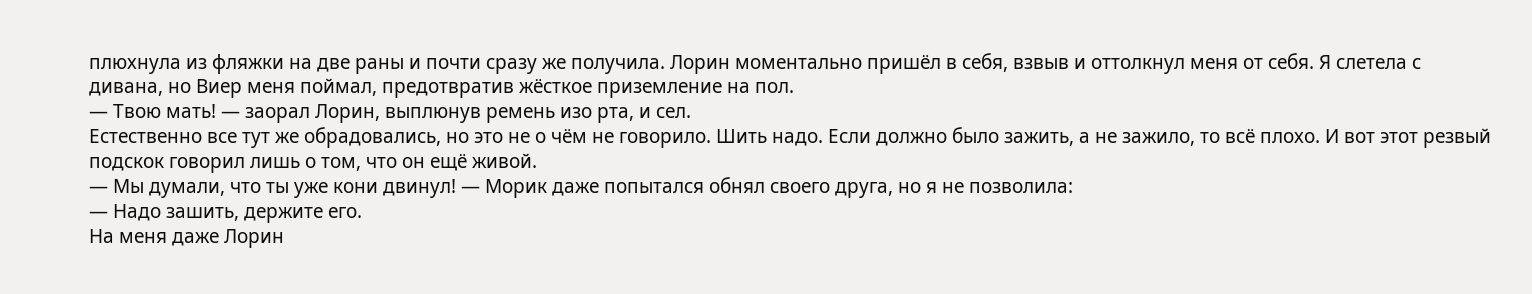плюхнула из фляжки на две раны и почти сразу же получила. Лорин моментально пришёл в себя, взвыв и оттолкнул меня от себя. Я слетела с дивана, но Виер меня поймал, предотвратив жёсткое приземление на пол.
— Твою мать! — заорал Лорин, выплюнув ремень изо рта, и сел.
Естественно все тут же обрадовались, но это не о чём не говорило. Шить надо. Если должно было зажить, а не зажило, то всё плохо. И вот этот резвый подскок говорил лишь о том, что он ещё живой.
— Мы думали, что ты уже кони двинул! — Морик даже попытался обнял своего друга, но я не позволила:
— Надо зашить, держите его.
На меня даже Лорин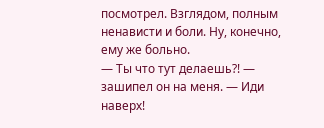посмотрел. Взглядом, полным ненависти и боли. Ну, конечно, ему же больно.
— Ты что тут делаешь?! — зашипел он на меня. — Иди наверх!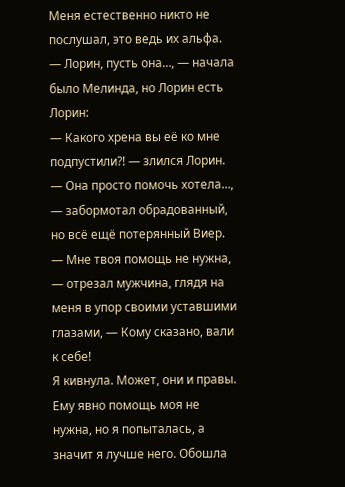Меня естественно никто не послушал, это ведь их альфа.
— Лорин, пусть она…, — начала было Мелинда, но Лорин есть Лорин:
— Какого хрена вы её ко мне подпустили?! — злился Лорин.
— Она просто помочь хотела…, — забормотал обрадованный, но всё ещё потерянный Виер.
— Мне твоя помощь не нужна, — отрезал мужчина, глядя на меня в упор своими уставшими глазами, — Кому сказано, вали к себе!
Я кивнула. Может, они и правы. Ему явно помощь моя не нужна, но я попыталась, а значит я лучше него. Обошла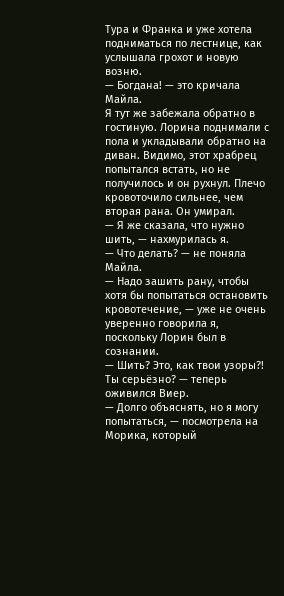Тура и Франка и уже хотела подниматься по лестнице, как услышала грохот и новую возню.
— Богдана! — это кричала Майла.
Я тут же забежала обратно в гостиную. Лорина поднимали с пола и укладывали обратно на диван. Видимо, этот храбрец попытался встать, но не получилось и он рухнул. Плечо кровоточило сильнее, чем вторая рана. Он умирал.
— Я же сказала, что нужно шить, — нахмурилась я.
— Что делать? — не поняла Майла.
— Надо зашить рану, чтобы хотя бы попытаться остановить кровотечение, — уже не очень уверенно говорила я, поскольку Лорин был в сознании.
— Шить? Это, как твои узоры?! Ты серьёзно? — теперь оживился Виер.
— Долго объяснять, но я могу попытаться, — посмотрела на Морика, который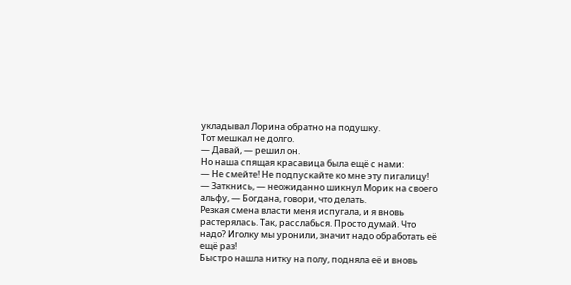укладывал Лорина обратно на подушку.
Тот мешкал не долго.
— Давай, — решил он.
Но наша спящая красавица была ещё с нами:
— Не смейте! Не подпускайте ко мне эту пигалицу!
— Заткнись, — неожиданно шикнул Морик на своего альфу, — Богдана, говори, что делать.
Резкая смена власти меня испугала, и я вновь растерялась. Так, расслабься. Просто думай. Что надо? Иголку мы уронили, значит надо обработать её ещё раз!
Быстро нашла нитку на полу, подняла её и вновь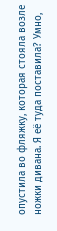опустила во фляжку, которая стояла возле ножки дивана. Я её туда поставила? Умно,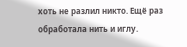хоть не разлил никто. Ещё раз обработала нить и иглу.